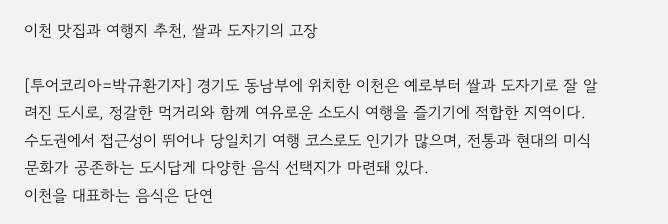이천 맛집과 여행지 추천, 쌀과 도자기의 고장

[투어코리아=박규환기자] 경기도 동남부에 위치한 이천은 예로부터 쌀과 도자기로 잘 알려진 도시로, 정갈한 먹거리와 함께 여유로운 소도시 여행을 즐기기에 적합한 지역이다. 수도권에서 접근성이 뛰어나 당일치기 여행 코스로도 인기가 많으며, 전통과 현대의 미식 문화가 공존하는 도시답게 다양한 음식 선택지가 마련돼 있다.
이천을 대표하는 음식은 단연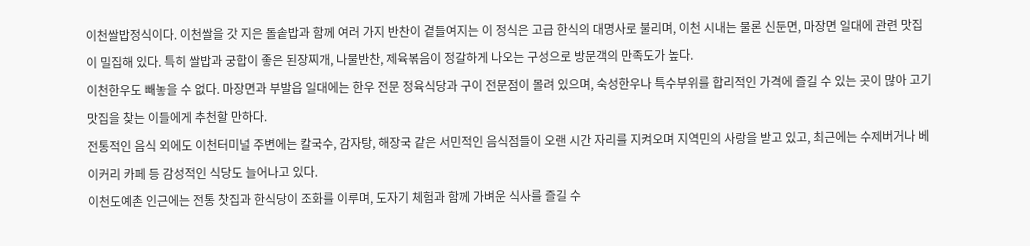이천쌀밥정식이다. 이천쌀을 갓 지은 돌솥밥과 함께 여러 가지 반찬이 곁들여지는 이 정식은 고급 한식의 대명사로 불리며, 이천 시내는 물론 신둔면, 마장면 일대에 관련 맛집이 밀집해 있다. 특히 쌀밥과 궁합이 좋은 된장찌개, 나물반찬, 제육볶음이 정갈하게 나오는 구성으로 방문객의 만족도가 높다.
이천한우도 빼놓을 수 없다. 마장면과 부발읍 일대에는 한우 전문 정육식당과 구이 전문점이 몰려 있으며, 숙성한우나 특수부위를 합리적인 가격에 즐길 수 있는 곳이 많아 고기 맛집을 찾는 이들에게 추천할 만하다.
전통적인 음식 외에도 이천터미널 주변에는 칼국수, 감자탕, 해장국 같은 서민적인 음식점들이 오랜 시간 자리를 지켜오며 지역민의 사랑을 받고 있고, 최근에는 수제버거나 베이커리 카페 등 감성적인 식당도 늘어나고 있다.
이천도예촌 인근에는 전통 찻집과 한식당이 조화를 이루며, 도자기 체험과 함께 가벼운 식사를 즐길 수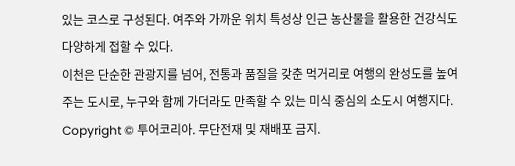있는 코스로 구성된다. 여주와 가까운 위치 특성상 인근 농산물을 활용한 건강식도 다양하게 접할 수 있다.
이천은 단순한 관광지를 넘어, 전통과 품질을 갖춘 먹거리로 여행의 완성도를 높여주는 도시로, 누구와 함께 가더라도 만족할 수 있는 미식 중심의 소도시 여행지다.
Copyright © 투어코리아. 무단전재 및 재배포 금지.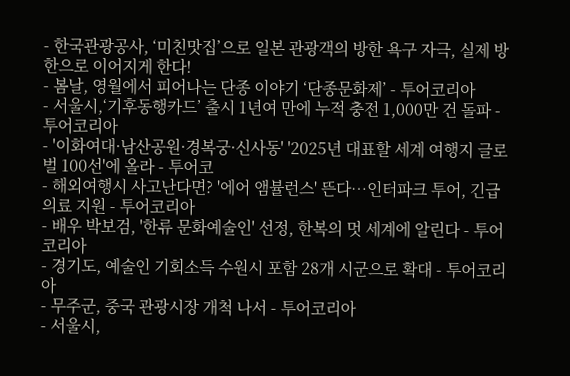- 한국관광공사, ‘미친맛집’으로 일본 관광객의 방한 욕구 자극, 실제 방한으로 이어지게 한다!
- 봄날, 영월에서 피어나는 단종 이야기 ‘단종문화제’ - 투어코리아
- 서울시,‘기후동행카드’ 출시 1년여 만에 누적 충전 1,000만 건 돌파 - 투어코리아
- '이화여대·남산공원·경복궁·신사동' '2025년 대표할 세계 여행지 글로벌 100선'에 올라 - 투어코
- 해외여행시 사고난다면? '에어 앰뷸런스' 뜬다…인터파크 투어, 긴급 의료 지원 - 투어코리아
- 배우 박보검, '한류 문화예술인' 선정, 한복의 멋 세계에 알린다 - 투어코리아
- 경기도, 예술인 기회소득 수원시 포함 28개 시군으로 확대 - 투어코리아
- 무주군, 중국 관광시장 개척 나서 - 투어코리아
- 서울시,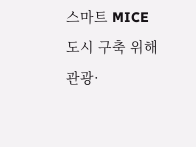스마트 MICE 도시 구축 위해 관광·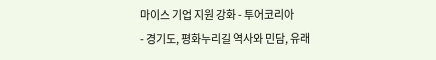마이스 기업 지원 강화 - 투어코리아
- 경기도, 평화누리길 역사와 민담, 유래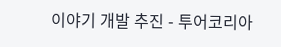이야기 개발 추진 - 투어코리아